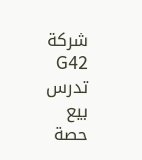شركة G42 تدرس بيع حصة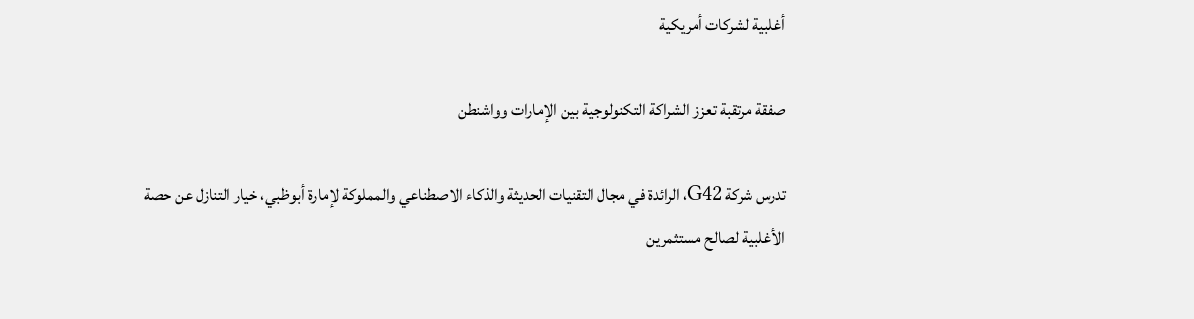أغلبية لشركات أمريكية

صفقة مرتقبة تعزز الشراكة التكنولوجية بين الإمارات وواشنطن

تدرس شركة G42، الرائدة في مجال التقنيات الحديثة والذكاء الاصطناعي والمملوكة لإمارة أبوظبي، خيار التنازل عن حصة الأغلبية لصالح مستثمرين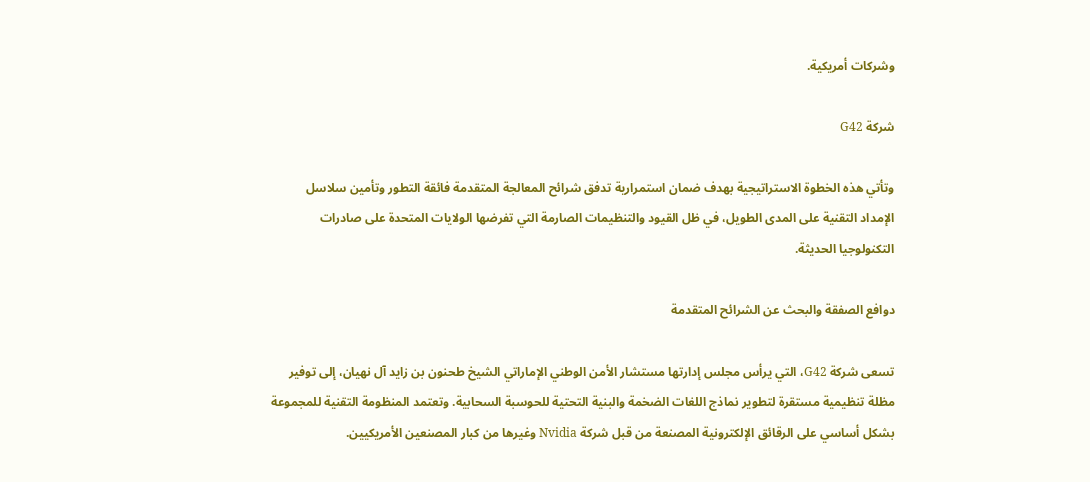وشركات أمريكية.

شركة G42

وتأتي هذه الخطوة الاستراتيجية بهدف ضمان استمرارية تدفق شرائح المعالجة المتقدمة فائقة التطور وتأمين سلاسل الإمداد التقنية على المدى الطويل، في ظل القيود والتنظيمات الصارمة التي تفرضها الولايات المتحدة على صادرات التكنولوجيا الحديثة.

دوافع الصفقة والبحث عن الشرائح المتقدمة

تسعى شركة G42، التي يرأس مجلس إدارتها مستشار الأمن الوطني الإماراتي الشيخ طحنون بن زايد آل نهيان، إلى توفير مظلة تنظيمية مستقرة لتطوير نماذج اللغات الضخمة والبنية التحتية للحوسبة السحابية. وتعتمد المنظومة التقنية للمجموعة بشكل أساسي على الرقائق الإلكترونية المصنعة من قبل شركة Nvidia وغيرها من كبار المصنعين الأمريكيين.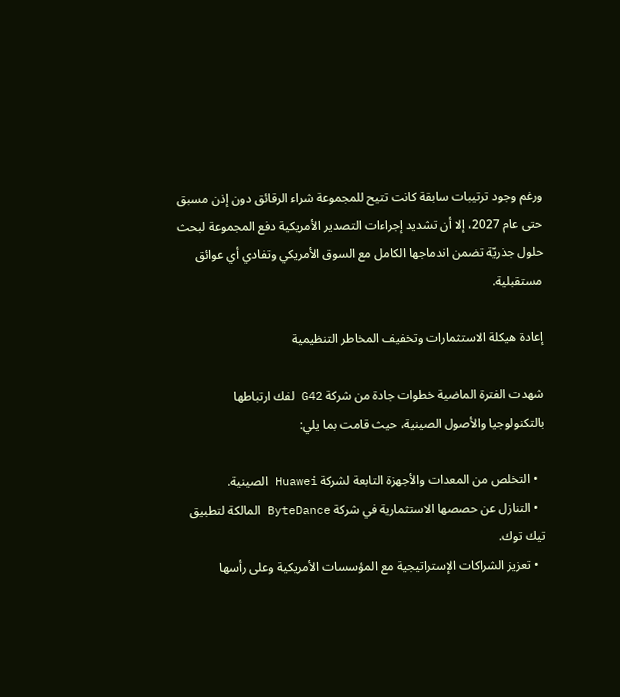ورغم وجود ترتيبات سابقة كانت تتيح للمجموعة شراء الرقائق دون إذن مسبق حتى عام 2027، إلا أن تشديد إجراءات التصدير الأمريكية دفع المجموعة لبحث حلول جذريّة تضمن اندماجها الكامل مع السوق الأمريكي وتفادي أي عوائق مستقبلية.

إعادة هيكلة الاستثمارات وتخفيف المخاطر التنظيمية

شهدت الفترة الماضية خطوات جادة من شركة G42 لفك ارتباطها بالتكنولوجيا والأصول الصينية، حيث قامت بما يلي:

  • التخلص من المعدات والأجهزة التابعة لشركة Huawei الصينية.
  • التنازل عن حصصها الاستثمارية في شركة ByteDance المالكة لتطبيق تيك توك.
  • تعزيز الشراكات الإستراتيجية مع المؤسسات الأمريكية وعلى رأسها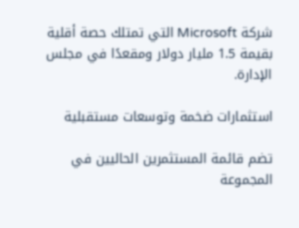شركة Microsoft التي تمتلك حصة أقلية بقيمة 1.5 مليار دولار ومقعدًا في مجلس الإدارة.

استثمارات ضخمة وتوسعات مستقبلية

تضم قائمة المستثمرين الحاليين في المجموعة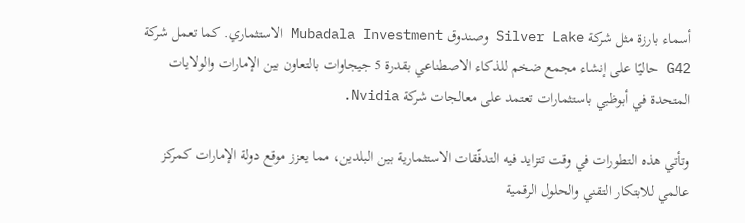أسماء بارزة مثل شركة Silver Lake وصندوق Mubadala Investment الاستثماري. كما تعمل شركة G42 حاليًا على إنشاء مجمع ضخم للذكاء الاصطناعي بقدرة 5 جيجاوات بالتعاون بين الإمارات والولايات المتحدة في أبوظبي باستثمارات تعتمد على معالجات شركة Nvidia.

وتأتي هذه التطورات في وقت تتزايد فيه التدفّقات الاستثمارية بين البلدين، مما يعزز موقع دولة الإمارات كمركز عالمي للابتكار التقني والحلول الرقمية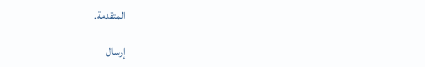المتقدمة.

إرسال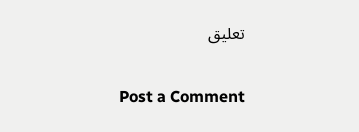تعليق

Post a Comment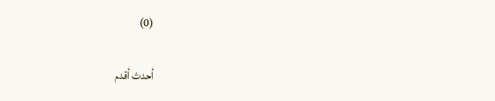(0)

أحدث أقدم